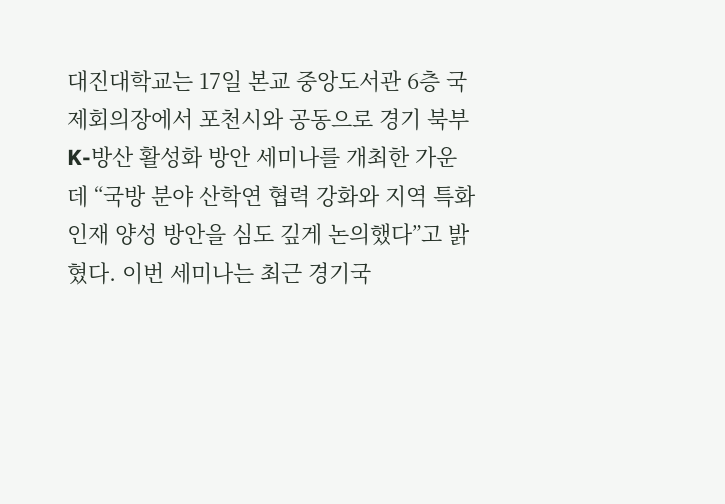대진대학교는 17일 본교 중앙도서관 6층 국제회의장에서 포천시와 공동으로 경기 북부 K-방산 활성화 방안 세미나를 개최한 가운데 “국방 분야 산학연 협력 강화와 지역 특화 인재 양성 방안을 심도 깊게 논의했다”고 밝혔다. 이번 세미나는 최근 경기국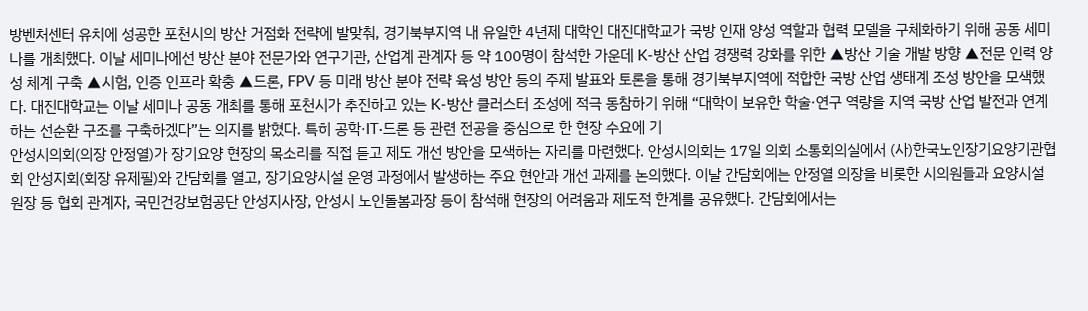방벤처센터 유치에 성공한 포천시의 방산 거점화 전략에 발맞춰, 경기북부지역 내 유일한 4년제 대학인 대진대학교가 국방 인재 양성 역할과 협력 모델을 구체화하기 위해 공동 세미나를 개최했다. 이날 세미나에선 방산 분야 전문가와 연구기관, 산업계 관계자 등 약 100명이 참석한 가운데 K-방산 산업 경쟁력 강화를 위한 ▲방산 기술 개발 방향 ▲전문 인력 양성 체계 구축 ▲시험, 인증 인프라 확충 ▲드론, FPV 등 미래 방산 분야 전략 육성 방안 등의 주제 발표와 토론을 통해 경기북부지역에 적합한 국방 산업 생태계 조성 방안을 모색했다. 대진대학교는 이날 세미나 공동 개최를 통해 포천시가 추진하고 있는 K-방산 클러스터 조성에 적극 동참하기 위해 “대학이 보유한 학술·연구 역량을 지역 국방 산업 발전과 연계하는 선순환 구조를 구축하겠다”는 의지를 밝혔다. 특히 공학·IT·드론 등 관련 전공을 중심으로 한 현장 수요에 기
안성시의회(의장 안정열)가 장기요양 현장의 목소리를 직접 듣고 제도 개선 방안을 모색하는 자리를 마련했다. 안성시의회는 17일 의회 소통회의실에서 (사)한국노인장기요양기관협회 안성지회(회장 유제필)와 간담회를 열고, 장기요양시설 운영 과정에서 발생하는 주요 현안과 개선 과제를 논의했다. 이날 간담회에는 안정열 의장을 비롯한 시의원들과 요양시설 원장 등 협회 관계자, 국민건강보험공단 안성지사장, 안성시 노인돌봄과장 등이 참석해 현장의 어려움과 제도적 한계를 공유했다. 간담회에서는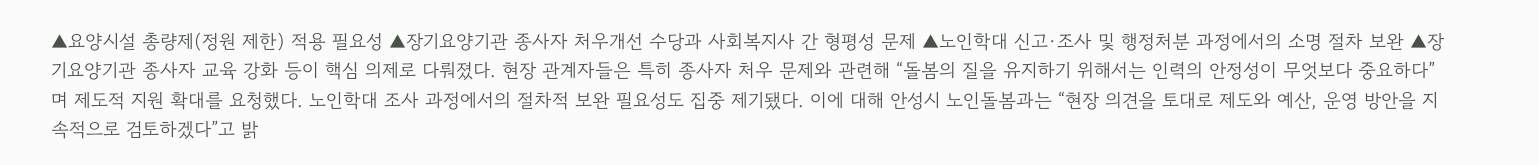▲요양시설 총량제(정원 제한) 적용 필요성 ▲장기요양기관 종사자 처우개선 수당과 사회복지사 간 형평성 문제 ▲노인학대 신고·조사 및 행정처분 과정에서의 소명 절차 보완 ▲장기요양기관 종사자 교육 강화 등이 핵심 의제로 다뤄졌다. 현장 관계자들은 특히 종사자 처우 문제와 관련해 “돌봄의 질을 유지하기 위해서는 인력의 안정성이 무엇보다 중요하다”며 제도적 지원 확대를 요청했다. 노인학대 조사 과정에서의 절차적 보완 필요성도 집중 제기됐다. 이에 대해 안성시 노인돌봄과는 “현장 의견을 토대로 제도와 예산, 운영 방안을 지속적으로 검토하겠다”고 밝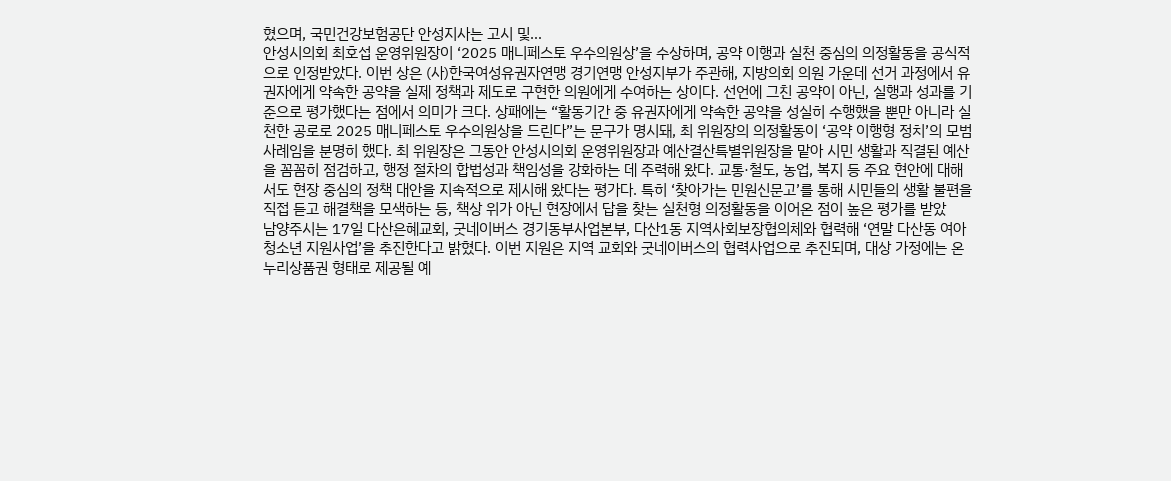혔으며, 국민건강보험공단 안성지사는 고시 및…
안성시의회 최호섭 운영위원장이 ‘2025 매니페스토 우수의원상’을 수상하며, 공약 이행과 실천 중심의 의정활동을 공식적으로 인정받았다. 이번 상은 (사)한국여성유권자연맹 경기연맹 안성지부가 주관해, 지방의회 의원 가운데 선거 과정에서 유권자에게 약속한 공약을 실제 정책과 제도로 구현한 의원에게 수여하는 상이다. 선언에 그친 공약이 아닌, 실행과 성과를 기준으로 평가했다는 점에서 의미가 크다. 상패에는 “활동기간 중 유권자에게 약속한 공약을 성실히 수행했을 뿐만 아니라 실천한 공로로 2025 매니페스토 우수의원상을 드린다”는 문구가 명시돼, 최 위원장의 의정활동이 ‘공약 이행형 정치’의 모범 사례임을 분명히 했다. 최 위원장은 그동안 안성시의회 운영위원장과 예산결산특별위원장을 맡아 시민 생활과 직결된 예산을 꼼꼼히 점검하고, 행정 절차의 합법성과 책임성을 강화하는 데 주력해 왔다. 교통·철도, 농업, 복지 등 주요 현안에 대해서도 현장 중심의 정책 대안을 지속적으로 제시해 왔다는 평가다. 특히 ‘찾아가는 민원신문고’를 통해 시민들의 생활 불편을 직접 듣고 해결책을 모색하는 등, 책상 위가 아닌 현장에서 답을 찾는 실천형 의정활동을 이어온 점이 높은 평가를 받았
남양주시는 17일 다산은혜교회, 굿네이버스 경기동부사업본부, 다산1동 지역사회보장협의체와 협력해 ‘연말 다산동 여아청소년 지원사업’을 추진한다고 밝혔다. 이번 지원은 지역 교회와 굿네이버스의 협력사업으로 추진되며, 대상 가정에는 온누리상품권 형태로 제공될 예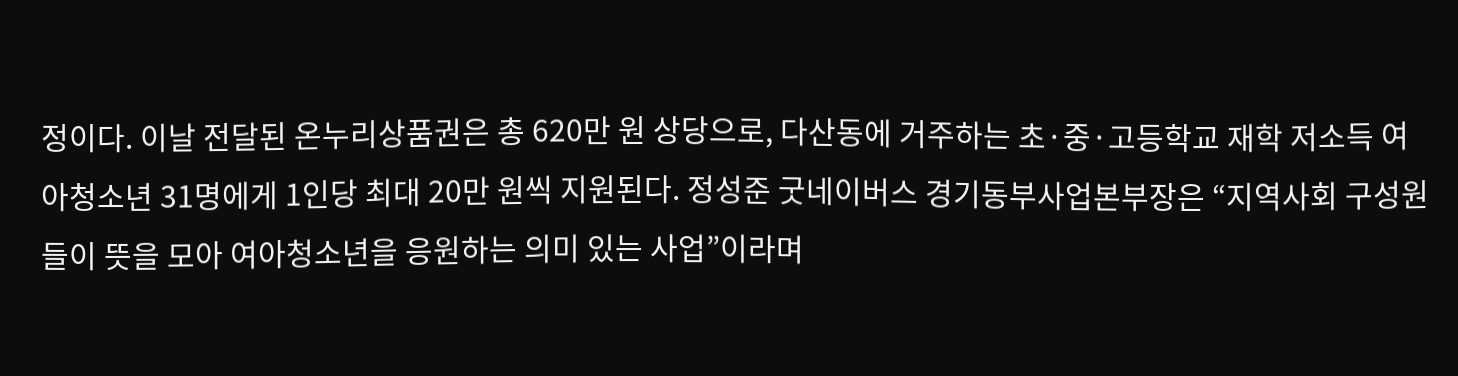정이다. 이날 전달된 온누리상품권은 총 620만 원 상당으로, 다산동에 거주하는 초·중·고등학교 재학 저소득 여아청소년 31명에게 1인당 최대 20만 원씩 지원된다. 정성준 굿네이버스 경기동부사업본부장은 “지역사회 구성원들이 뜻을 모아 여아청소년을 응원하는 의미 있는 사업”이라며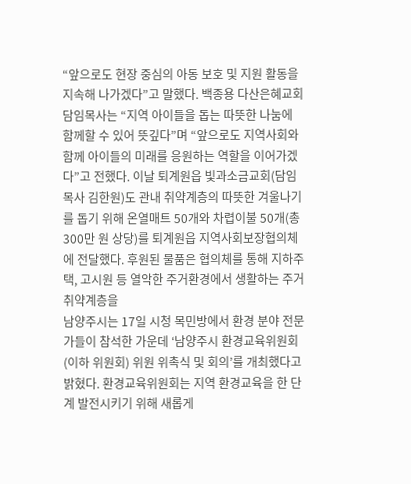“앞으로도 현장 중심의 아동 보호 및 지원 활동을 지속해 나가겠다”고 말했다. 백종용 다산은혜교회 담임목사는 “지역 아이들을 돕는 따뜻한 나눔에 함께할 수 있어 뜻깊다”며 “앞으로도 지역사회와 함께 아이들의 미래를 응원하는 역할을 이어가겠다”고 전했다. 이날 퇴계원읍 빛과소금교회(담임목사 김한원)도 관내 취약계층의 따뜻한 겨울나기를 돕기 위해 온열매트 50개와 차렵이불 50개(총 300만 원 상당)를 퇴계원읍 지역사회보장협의체에 전달했다. 후원된 물품은 협의체를 통해 지하주택, 고시원 등 열악한 주거환경에서 생활하는 주거취약계층을
남양주시는 17일 시청 목민방에서 환경 분야 전문가들이 참석한 가운데 ‘남양주시 환경교육위원회(이하 위원회) 위원 위촉식 및 회의’를 개최했다고 밝혔다. 환경교육위원회는 지역 환경교육을 한 단계 발전시키기 위해 새롭게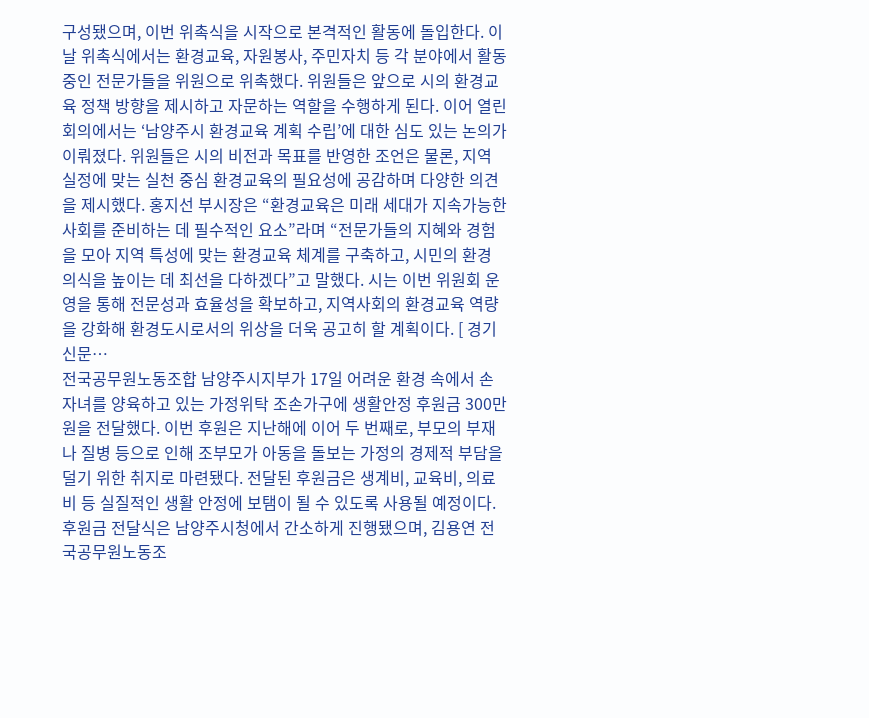구성됐으며, 이번 위촉식을 시작으로 본격적인 활동에 돌입한다. 이날 위촉식에서는 환경교육, 자원봉사, 주민자치 등 각 분야에서 활동 중인 전문가들을 위원으로 위촉했다. 위원들은 앞으로 시의 환경교육 정책 방향을 제시하고 자문하는 역할을 수행하게 된다. 이어 열린 회의에서는 ‘남양주시 환경교육 계획 수립’에 대한 심도 있는 논의가 이뤄졌다. 위원들은 시의 비전과 목표를 반영한 조언은 물론, 지역 실정에 맞는 실천 중심 환경교육의 필요성에 공감하며 다양한 의견을 제시했다. 홍지선 부시장은 “환경교육은 미래 세대가 지속가능한 사회를 준비하는 데 필수적인 요소”라며 “전문가들의 지혜와 경험을 모아 지역 특성에 맞는 환경교육 체계를 구축하고, 시민의 환경 의식을 높이는 데 최선을 다하겠다”고 말했다. 시는 이번 위원회 운영을 통해 전문성과 효율성을 확보하고, 지역사회의 환경교육 역량을 강화해 환경도시로서의 위상을 더욱 공고히 할 계획이다. [ 경기신문…
전국공무원노동조합 남양주시지부가 17일 어려운 환경 속에서 손자녀를 양육하고 있는 가정위탁 조손가구에 생활안정 후원금 300만 원을 전달했다. 이번 후원은 지난해에 이어 두 번째로, 부모의 부재나 질병 등으로 인해 조부모가 아동을 돌보는 가정의 경제적 부담을 덜기 위한 취지로 마련됐다. 전달된 후원금은 생계비, 교육비, 의료비 등 실질적인 생활 안정에 보탬이 될 수 있도록 사용될 예정이다. 후원금 전달식은 남양주시청에서 간소하게 진행됐으며, 김용연 전국공무원노동조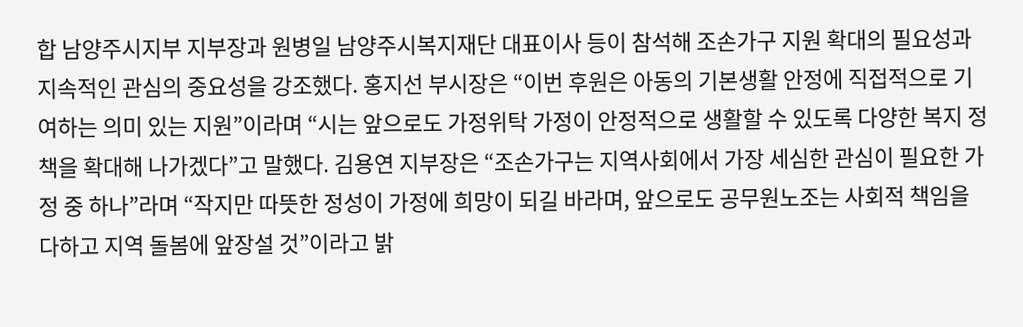합 남양주시지부 지부장과 원병일 남양주시복지재단 대표이사 등이 참석해 조손가구 지원 확대의 필요성과 지속적인 관심의 중요성을 강조했다. 홍지선 부시장은 “이번 후원은 아동의 기본생활 안정에 직접적으로 기여하는 의미 있는 지원”이라며 “시는 앞으로도 가정위탁 가정이 안정적으로 생활할 수 있도록 다양한 복지 정책을 확대해 나가겠다”고 말했다. 김용연 지부장은 “조손가구는 지역사회에서 가장 세심한 관심이 필요한 가정 중 하나”라며 “작지만 따뜻한 정성이 가정에 희망이 되길 바라며, 앞으로도 공무원노조는 사회적 책임을 다하고 지역 돌봄에 앞장설 것”이라고 밝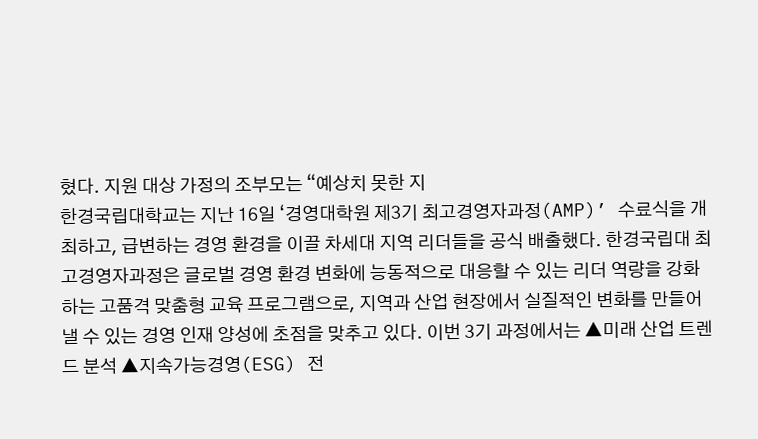혔다. 지원 대상 가정의 조부모는 “예상치 못한 지
한경국립대학교는 지난 16일 ‘경영대학원 제3기 최고경영자과정(AMP)’ 수료식을 개최하고, 급변하는 경영 환경을 이끌 차세대 지역 리더들을 공식 배출했다. 한경국립대 최고경영자과정은 글로벌 경영 환경 변화에 능동적으로 대응할 수 있는 리더 역량을 강화하는 고품격 맞춤형 교육 프로그램으로, 지역과 산업 현장에서 실질적인 변화를 만들어낼 수 있는 경영 인재 양성에 초점을 맞추고 있다. 이번 3기 과정에서는 ▲미래 산업 트렌드 분석 ▲지속가능경영(ESG) 전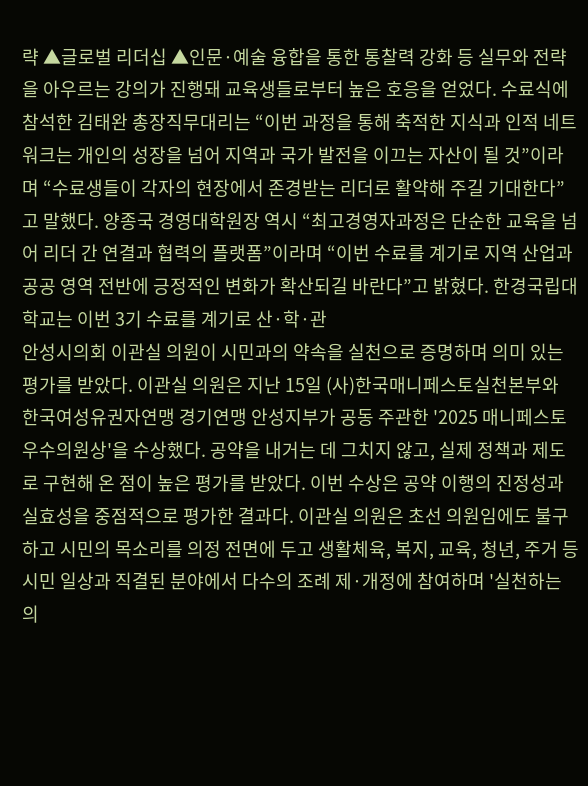략 ▲글로벌 리더십 ▲인문·예술 융합을 통한 통찰력 강화 등 실무와 전략을 아우르는 강의가 진행돼 교육생들로부터 높은 호응을 얻었다. 수료식에 참석한 김태완 총장직무대리는 “이번 과정을 통해 축적한 지식과 인적 네트워크는 개인의 성장을 넘어 지역과 국가 발전을 이끄는 자산이 될 것”이라며 “수료생들이 각자의 현장에서 존경받는 리더로 활약해 주길 기대한다”고 말했다. 양종국 경영대학원장 역시 “최고경영자과정은 단순한 교육을 넘어 리더 간 연결과 협력의 플랫폼”이라며 “이번 수료를 계기로 지역 산업과 공공 영역 전반에 긍정적인 변화가 확산되길 바란다”고 밝혔다. 한경국립대학교는 이번 3기 수료를 계기로 산·학·관
안성시의회 이관실 의원이 시민과의 약속을 실천으로 증명하며 의미 있는 평가를 받았다. 이관실 의원은 지난 15일 (사)한국매니페스토실천본부와 한국여성유권자연맹 경기연맹 안성지부가 공동 주관한 '2025 매니페스토 우수의원상'을 수상했다. 공약을 내거는 데 그치지 않고, 실제 정책과 제도로 구현해 온 점이 높은 평가를 받았다. 이번 수상은 공약 이행의 진정성과 실효성을 중점적으로 평가한 결과다. 이관실 의원은 초선 의원임에도 불구하고 시민의 목소리를 의정 전면에 두고 생활체육, 복지, 교육, 청년, 주거 등 시민 일상과 직결된 분야에서 다수의 조례 제·개정에 참여하며 '실천하는 의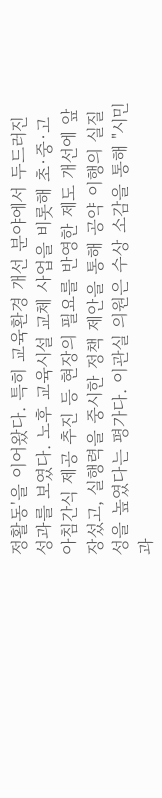정활동'을 이어왔다. 특히 교육환경 개선 분야에서 두드러진 성과를 보였다. 노후 교육시설 교체 사업을 비롯해 초·중·고 아침간식 제공 추진 등 현장의 필요를 반영한 제도 개선에 앞장섰고, 실행력을 중시한 정책 제안을 통해 공약 이행의 실질성을 높였다는 평가다. 이관실 의원은 수상 소감을 통해 "시민과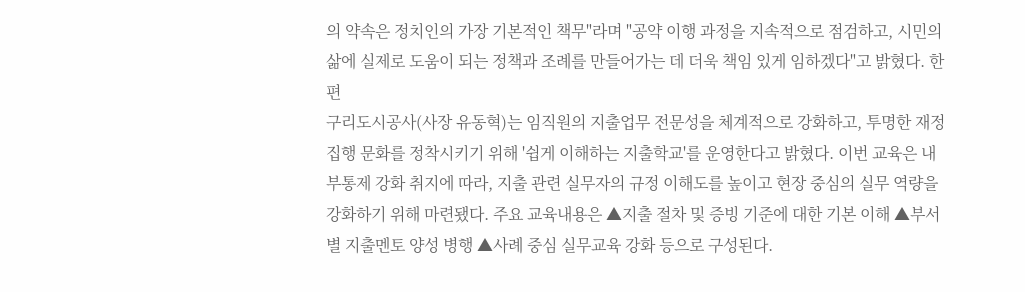의 약속은 정치인의 가장 기본적인 책무"라며 "공약 이행 과정을 지속적으로 점검하고, 시민의 삶에 실제로 도움이 되는 정책과 조례를 만들어가는 데 더욱 책임 있게 임하겠다"고 밝혔다. 한편
구리도시공사(사장 유동혁)는 임직원의 지출업무 전문성을 체계적으로 강화하고, 투명한 재정집행 문화를 정착시키기 위해 '쉽게 이해하는 지출학교'를 운영한다고 밝혔다. 이번 교육은 내부통제 강화 취지에 따라, 지출 관련 실무자의 규정 이해도를 높이고 현장 중심의 실무 역량을 강화하기 위해 마련됐다. 주요 교육내용은 ▲지출 절차 및 증빙 기준에 대한 기본 이해 ▲부서별 지출멘토 양성 병행 ▲사례 중심 실무교육 강화 등으로 구성된다.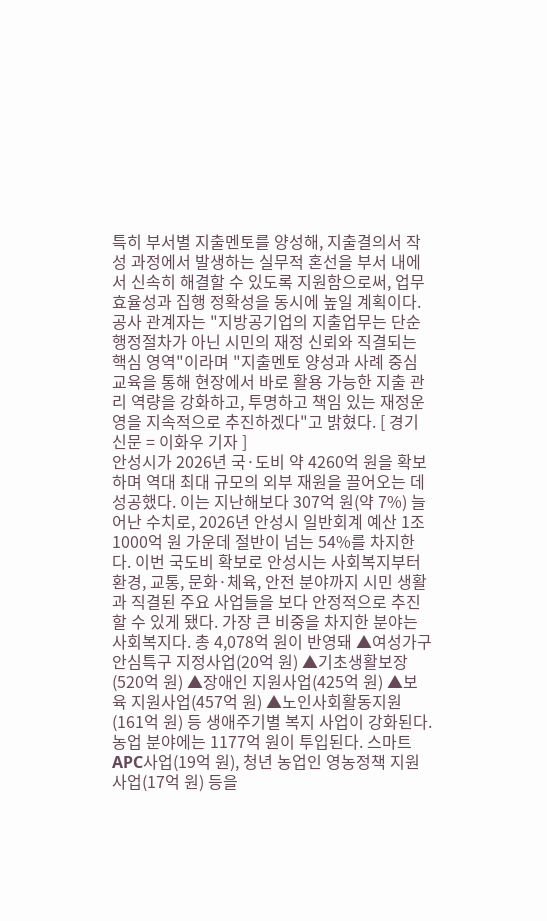특히 부서별 지출멘토를 양성해, 지출결의서 작성 과정에서 발생하는 실무적 혼선을 부서 내에서 신속히 해결할 수 있도록 지원함으로써, 업무 효율성과 집행 정확성을 동시에 높일 계획이다. 공사 관계자는 "지방공기업의 지출업무는 단순 행정절차가 아닌 시민의 재정 신뢰와 직결되는 핵심 영역"이라며 "지출멘토 양성과 사례 중심 교육을 통해 현장에서 바로 활용 가능한 지출 관리 역량을 강화하고, 투명하고 책임 있는 재정운영을 지속적으로 추진하겠다"고 밝혔다. [ 경기신문 = 이화우 기자 ]
안성시가 2026년 국·도비 약 4260억 원을 확보하며 역대 최대 규모의 외부 재원을 끌어오는 데 성공했다. 이는 지난해보다 307억 원(약 7%) 늘어난 수치로, 2026년 안성시 일반회계 예산 1조 1000억 원 가운데 절반이 넘는 54%를 차지한다. 이번 국도비 확보로 안성시는 사회복지부터 환경, 교통, 문화·체육, 안전 분야까지 시민 생활과 직결된 주요 사업들을 보다 안정적으로 추진할 수 있게 됐다. 가장 큰 비중을 차지한 분야는 사회복지다. 총 4,078억 원이 반영돼 ▲여성가구 안심특구 지정사업(20억 원) ▲기초생활보장(520억 원) ▲장애인 지원사업(425억 원) ▲보육 지원사업(457억 원) ▲노인사회활동지원(161억 원) 등 생애주기별 복지 사업이 강화된다. 농업 분야에는 1177억 원이 투입된다. 스마트 APC사업(19억 원), 청년 농업인 영농정책 지원사업(17억 원) 등을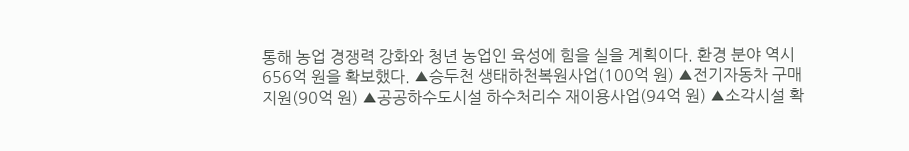통해 농업 경쟁력 강화와 청년 농업인 육성에 힘을 실을 계획이다. 환경 분야 역시 656억 원을 확보했다. ▲승두천 생태하천복원사업(100억 원) ▲전기자동차 구매 지원(90억 원) ▲공공하수도시설 하수처리수 재이용사업(94억 원) ▲소각시설 확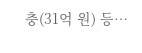충(31억 원) 등…